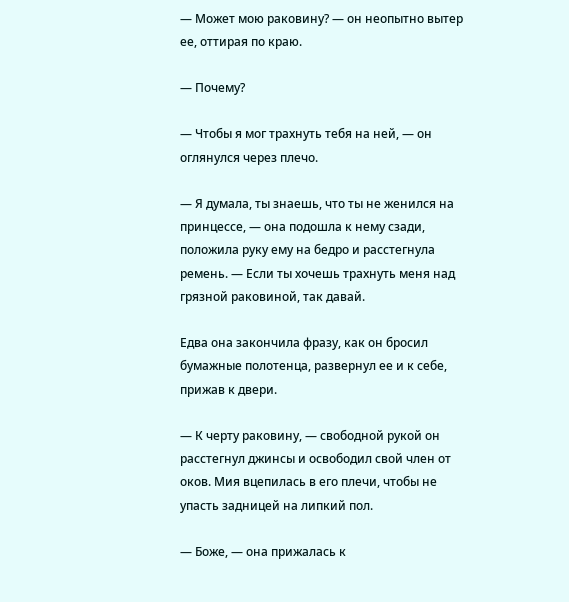— Может мою раковину? — он неопытно вытер ее, оттирая по краю.

— Почему?

— Чтобы я мог трахнуть тебя на ней, — он оглянулся через плечо.

— Я думала, ты знаешь, что ты не женился на принцессе, — она подошла к нему сзади, положила руку ему на бедро и расстегнула ремень. — Если ты хочешь трахнуть меня над грязной раковиной, так давай.

Едва она закончила фразу, как он бросил бумажные полотенца, развернул ее и к себе, прижав к двери.

— К черту раковину, — свободной рукой он расстегнул джинсы и освободил свой член от оков. Мия вцепилась в его плечи, чтобы не упасть задницей на липкий пол.

— Боже, — она прижалась к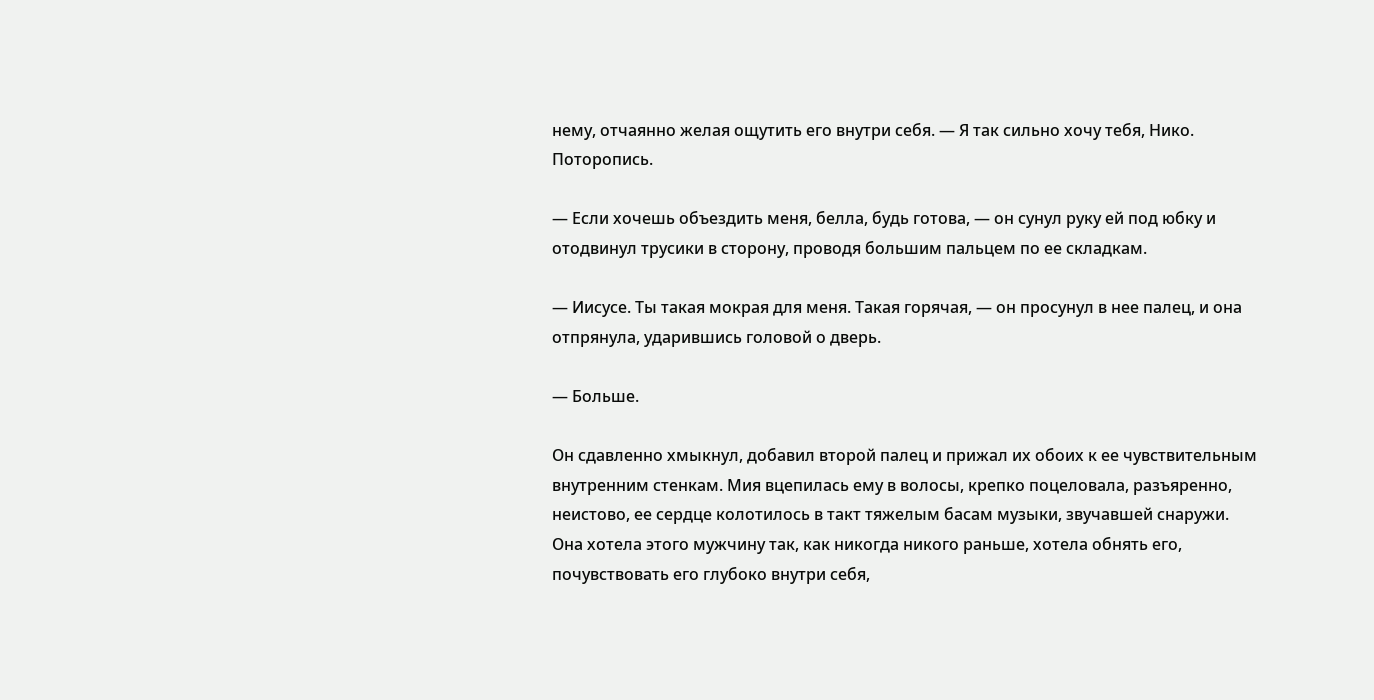нему, отчаянно желая ощутить его внутри себя. — Я так сильно хочу тебя, Нико. Поторопись.

— Если хочешь объездить меня, белла, будь готова, — он сунул руку ей под юбку и отодвинул трусики в сторону, проводя большим пальцем по ее складкам.

— Иисусе. Ты такая мокрая для меня. Такая горячая, — он просунул в нее палец, и она отпрянула, ударившись головой о дверь.

— Больше.

Он сдавленно хмыкнул, добавил второй палец и прижал их обоих к ее чувствительным внутренним стенкам. Мия вцепилась ему в волосы, крепко поцеловала, разъяренно, неистово, ее сердце колотилось в такт тяжелым басам музыки, звучавшей снаружи. Она хотела этого мужчину так, как никогда никого раньше, хотела обнять его, почувствовать его глубоко внутри себя,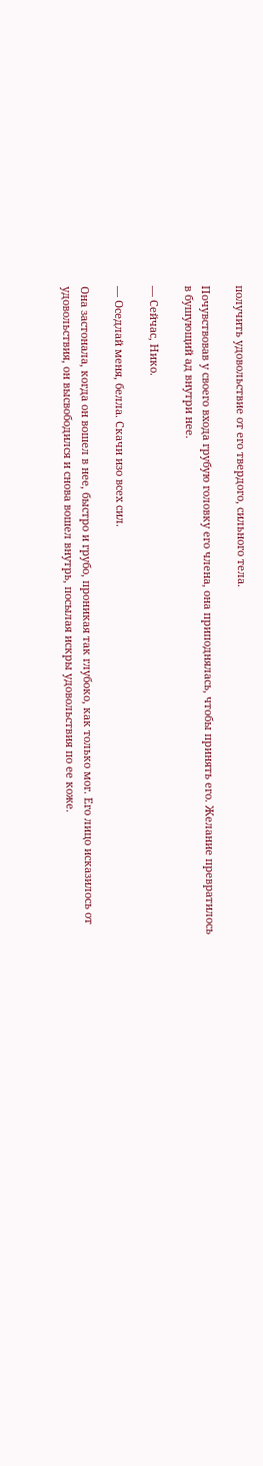получить удовольствие от его твердого, сильного тела.

Почувствовав у своего входа грубую головку его члена, она приподнялась, чтобы принять его. Желание превратилось в бушующий ад внутри нее.

— Сейчас, Нико.

— Оседлай меня, белла. Скачи изо всех сил.

Она застонала, когда он вошел в нее, быстро и грубо, проникая так глубоко, как только мог. Его лицо исказилось от удовольствия, он высвободился и снова вошел внутрь, посылая искры удовольствия по ее коже.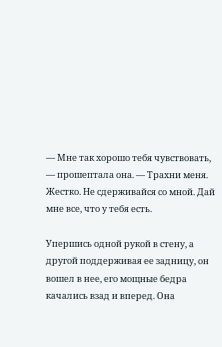— Мне так хорошо тебя чувствовать, — прошептала она. — Трахни меня. Жестко. Не сдерживайся со мной. Дай мне все, что у тебя есть.

Упершись одной рукой в стену, а другой поддерживая ее задницу, он вошел в нее, его мощные бедра качались взад и вперед. Она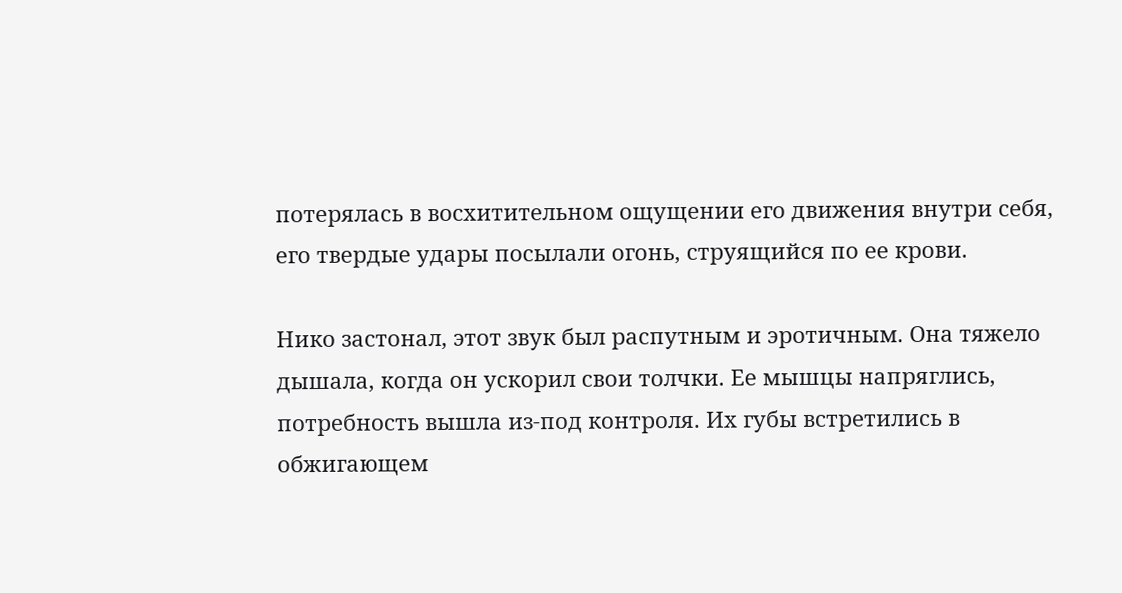потерялась в восхитительном ощущении его движения внутри себя, его твердые удары посылали огонь, струящийся по ее крови.

Нико застонал, этот звук был распутным и эротичным. Она тяжело дышала, когда он ускорил свои толчки. Ее мышцы напряглись, потребность вышла из-под контроля. Их губы встретились в обжигающем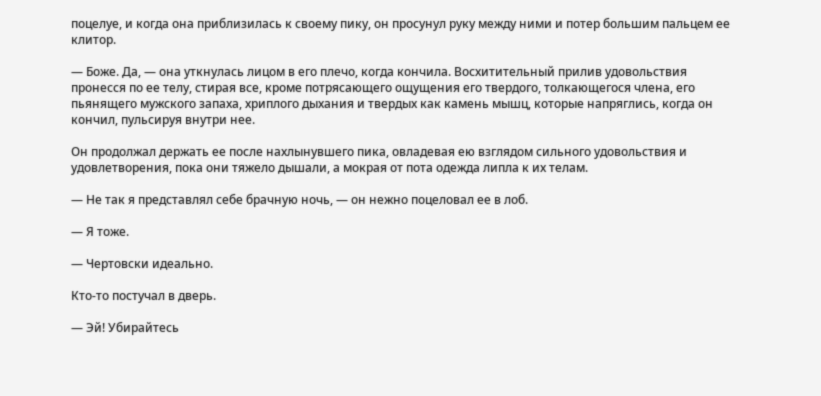поцелуе, и когда она приблизилась к своему пику, он просунул руку между ними и потер большим пальцем ее клитор.

— Боже. Да, — она уткнулась лицом в его плечо, когда кончила. Восхитительный прилив удовольствия пронесся по ее телу, стирая все, кроме потрясающего ощущения его твердого, толкающегося члена, его пьянящего мужского запаха, хриплого дыхания и твердых как камень мышц, которые напряглись, когда он кончил, пульсируя внутри нее.

Он продолжал держать ее после нахлынувшего пика, овладевая ею взглядом сильного удовольствия и удовлетворения, пока они тяжело дышали, а мокрая от пота одежда липла к их телам.

— Не так я представлял себе брачную ночь, — он нежно поцеловал ее в лоб.

— Я тоже.

— Чертовски идеально.

Кто-то постучал в дверь.

— Эй! Убирайтесь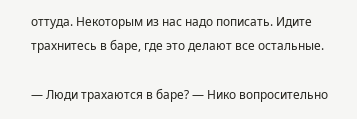оттуда. Некоторым из нас надо пописать. Идите трахнитесь в баре, где это делают все остальные.

— Люди трахаются в баре? — Нико вопросительно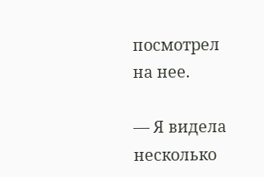посмотрел на нее.

— Я видела несколько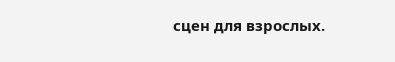сцен для взрослых.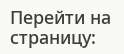Перейти на страницу: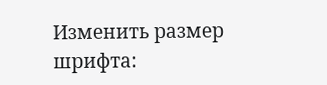Изменить размер шрифта: